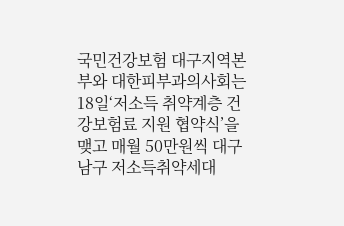국민건강보험 대구지역본부와 대한피부과의사회는 18일‘저소득 취약계층 건강보험료 지원 협약식’을 맺고 매월 50만원씩 대구 남구 저소득취약세대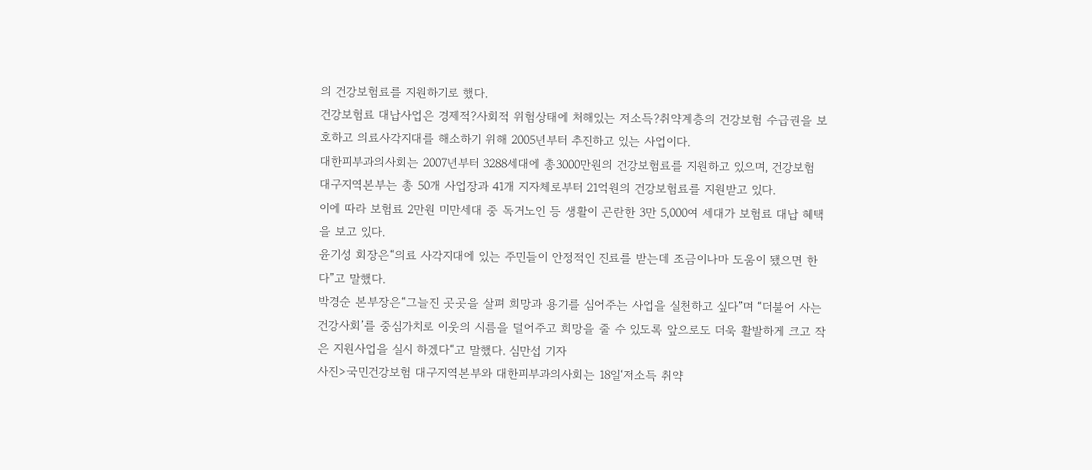의 건강보험료를 지원하기로 했다.
건강보험료 대납사업은 경제적?사회적 위험상태에 처해있는 저소득?취약계층의 건강보험 수급권을 보호하고 의료사각지대를 해소하기 위해 2005년부터 추진하고 있는 사업이다.
대한피부과의사회는 2007년부터 3288세대에 총3000만원의 건강보험료를 지원하고 있으며, 건강보험 대구지역본부는 총 50개 사업장과 41개 지자체로부터 21억원의 건강보험료를 지원받고 있다.
이에 따라 보험료 2만원 미만세대 중 독거노인 등 생활이 곤란한 3만 5,000여 세대가 보험료 대납 혜택을 보고 있다.
윤기성 회장은“의료 사각지대에 있는 주민들이 안정적인 진료를 받는데 조금이나마 도움이 됐으면 한다”고 말했다.
박경순 본부장은“그늘진 곳곳을 살펴 희망과 용기를 심어주는 사업을 실천하고 싶다”며 “더불어 사는 건강사회’를 중심가치로 이웃의 시름을 덜어주고 희망을 줄 수 있도록 앞으로도 더욱 활발하게 크고 작은 지원사업을 실시 하겠다“고 말했다. 심만섭 기자
사진>국민건강보험 대구지역본부와 대한피부과의사회는 18일‘저소득 취약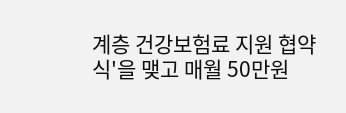계층 건강보험료 지원 협약식'을 맺고 매월 50만원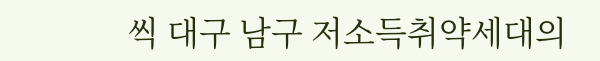씩 대구 남구 저소득취약세대의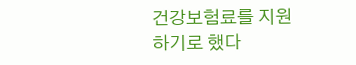건강보험료를 지원하기로 했다